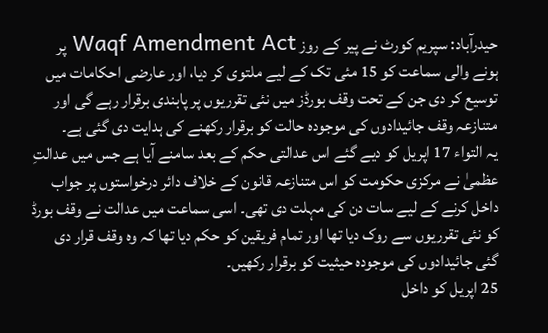حیدرآباد: سپریم کورٹ نے پیر کے روز Waqf Amendment Act پر ہونے والی سماعت کو 15 مئی تک کے لیے ملتوی کر دیا، اور عارضی احکامات میں توسیع کر دی جن کے تحت وقف بورڈز میں نئی تقرریوں پر پابندی برقرار رہے گی اور متنازعہ وقف جائیدادوں کی موجودہ حالت کو برقرار رکھنے کی ہدایت دی گئی ہے۔
یہ التواء 17 اپریل کو دیے گئے اس عدالتی حکم کے بعد سامنے آیا ہے جس میں عدالتِ عظمیٰ نے مرکزی حکومت کو اس متنازعہ قانون کے خلاف دائر درخواستوں پر جواب داخل کرنے کے لیے سات دن کی مہلت دی تھی۔ اسی سماعت میں عدالت نے وقف بورڈ کو نئی تقرریوں سے روک دیا تھا اور تمام فریقین کو حکم دیا تھا کہ وہ وقف قرار دی گئی جائیدادوں کی موجودہ حیثیت کو برقرار رکھیں۔
25 اپریل کو داخل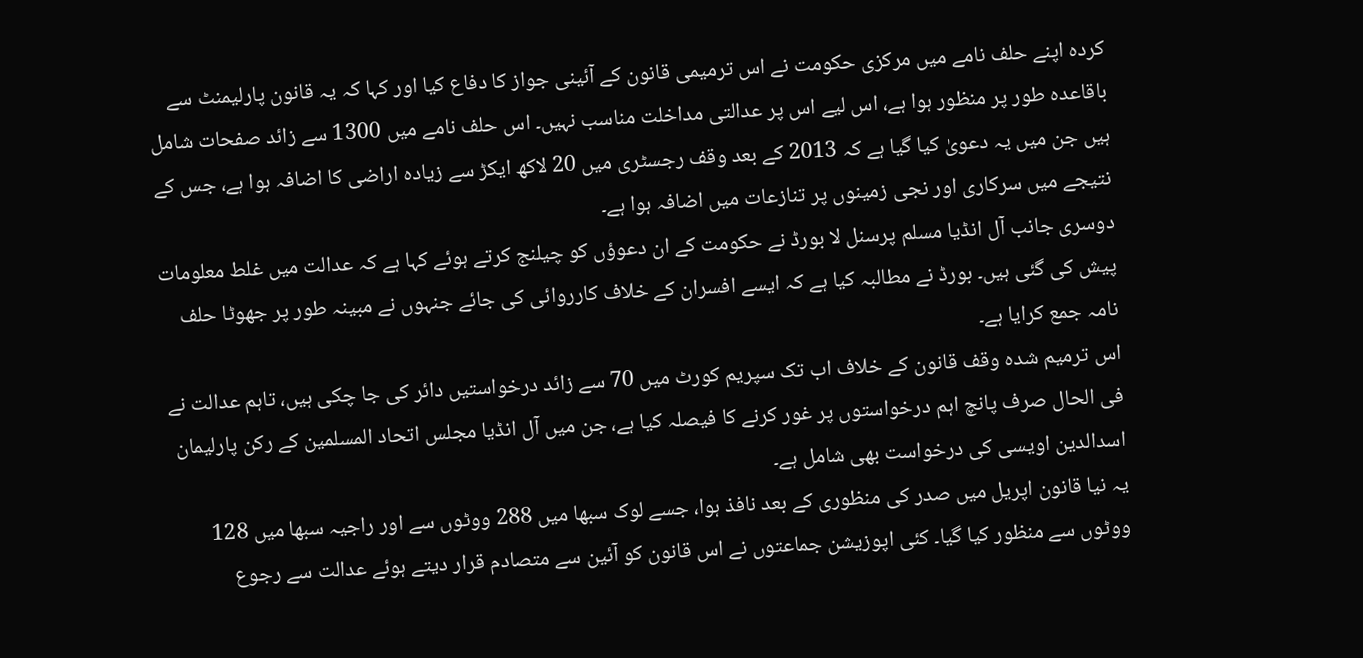کردہ اپنے حلف نامے میں مرکزی حکومت نے اس ترمیمی قانون کے آئینی جواز کا دفاع کیا اور کہا کہ یہ قانون پارلیمنٹ سے باقاعدہ طور پر منظور ہوا ہے، اس لیے اس پر عدالتی مداخلت مناسب نہیں۔ اس حلف نامے میں 1300 سے زائد صفحات شامل ہیں جن میں یہ دعویٰ کیا گیا ہے کہ 2013 کے بعد وقف رجسٹری میں 20 لاکھ ایکڑ سے زیادہ اراضی کا اضافہ ہوا ہے، جس کے نتیجے میں سرکاری اور نجی زمینوں پر تنازعات میں اضافہ ہوا ہے۔
دوسری جانب آل انڈیا مسلم پرسنل لا بورڈ نے حکومت کے ان دعوؤں کو چیلنج کرتے ہوئے کہا ہے کہ عدالت میں غلط معلومات پیش کی گئی ہیں۔ بورڈ نے مطالبہ کیا ہے کہ ایسے افسران کے خلاف کارروائی کی جائے جنہوں نے مبینہ طور پر جھوٹا حلف نامہ جمع کرایا ہے۔
اس ترمیم شدہ وقف قانون کے خلاف اب تک سپریم کورٹ میں 70 سے زائد درخواستیں دائر کی جا چکی ہیں، تاہم عدالت نے فی الحال صرف پانچ اہم درخواستوں پر غور کرنے کا فیصلہ کیا ہے، جن میں آل انڈیا مجلس اتحاد المسلمین کے رکن پارلیمان اسدالدین اویسی کی درخواست بھی شامل ہے۔
یہ نیا قانون اپریل میں صدر کی منظوری کے بعد نافذ ہوا، جسے لوک سبھا میں 288 ووٹوں سے اور راجیہ سبھا میں 128 ووٹوں سے منظور کیا گیا۔ کئی اپوزیشن جماعتوں نے اس قانون کو آئین سے متصادم قرار دیتے ہوئے عدالت سے رجوع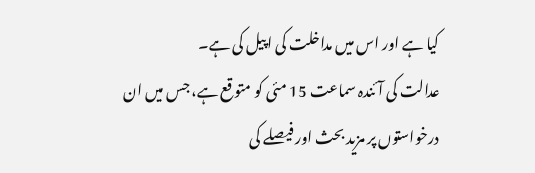کیا ہے اور اس میں مداخلت کی اپیل کی ہے۔
عدالت کی آئندہ سماعت 15 مئی کو متوقع ہے، جس میں ان درخواستوں پر مزید بحث اور فیصلے کی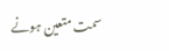سمت متعین ہونے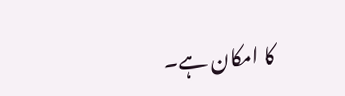کا امکان ہے۔